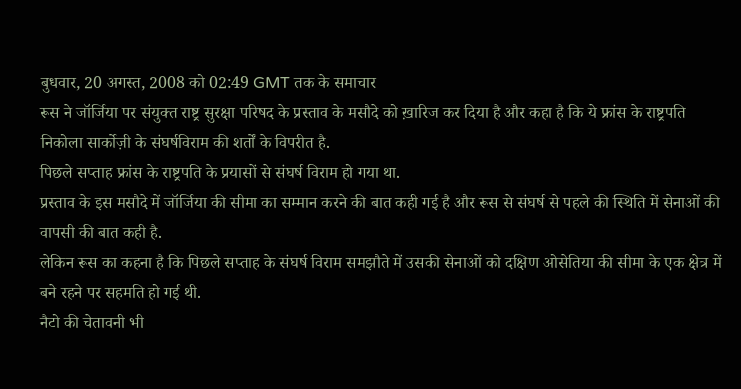बुधवार, 20 अगस्त, 2008 को 02:49 GMT तक के समाचार
रूस ने जॉर्जिया पर संयुक्त राष्ट्र सुरक्षा परिषद के प्रस्ताव के मसौदे को ख़ारिज कर दिया है और कहा है कि ये फ्रांस के राष्ट्रपति निकोला सार्कोज़ी के संघर्षविराम की शर्तों के विपरीत है.
पिछले सप्ताह फ्रांस के राष्ट्रपति के प्रयासों से संघर्ष विराम हो गया था.
प्रस्ताव के इस मसौदे में जॉर्जिया की सीमा का सम्मान करने की बात कही गई है और रूस से संघर्ष से पहले की स्थिति में सेनाओं की वापसी की बात कही है.
लेकिन रूस का कहना है कि पिछले सप्ताह के संघर्ष विराम समझौते में उसकी सेनाओं को दक्षिण ओसेतिया की सीमा के एक क्षेत्र में बने रहने पर सहमति हो गई थी.
नैटो की चेतावनी भी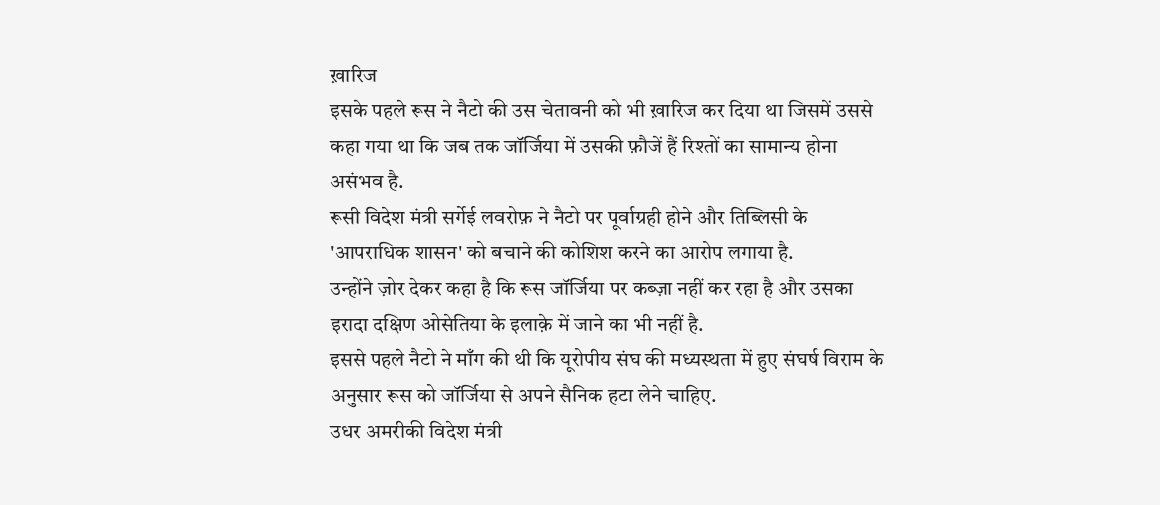ख़ारिज
इसके पहले रूस ने नैटो की उस चेतावनी को भी ख़ारिज कर दिया था जिसमें उससे कहा गया था कि जब तक जॉर्जिया में उसकी फ़ौजें हैं रिश्तों का सामान्य होना असंभव है.
रूसी विदेश मंत्री सर्गेई लवरोफ़ ने नैटो पर पूर्वाग्रही होने और तिब्लिसी के 'आपराधिक शासन' को बचाने की कोशिश करने का आरोप लगाया है.
उन्होंने ज़ोर देकर कहा है कि रूस जॉर्जिया पर कब्ज़ा नहीं कर रहा है और उसका इरादा दक्षिण ओसेतिया के इलाक़े में जाने का भी नहीं है.
इससे पहले नैटो ने माँग की थी कि यूरोपीय संघ की मध्यस्थता में हुए संघर्ष विराम के अनुसार रूस को जॉर्जिया से अपने सैनिक हटा लेने चाहिए.
उधर अमरीकी विदेश मंत्री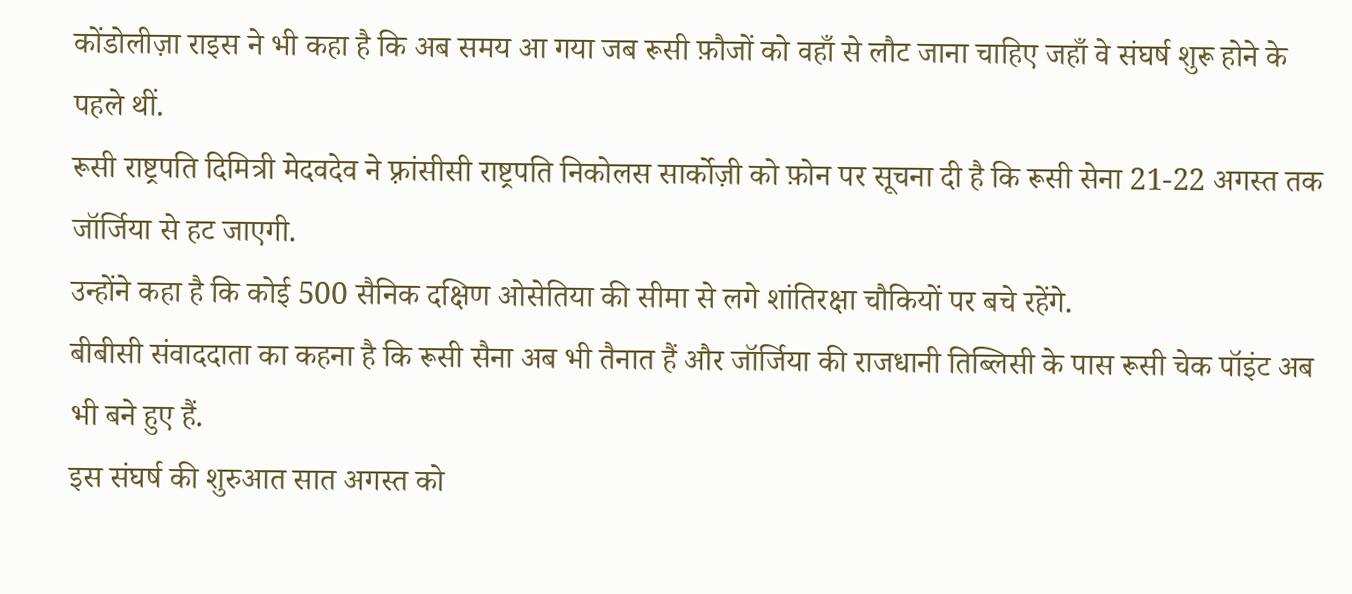कोंडोलीज़ा राइस ने भी कहा है कि अब समय आ गया जब रूसी फ़ौजों को वहाँ से लौट जाना चाहिए जहाँ वे संघर्ष शुरू होने के पहले थीं.
रूसी राष्ट्रपति दिमित्री मेदवदेव ने फ़्रांसीसी राष्ट्रपति निकोलस सार्कोज़ी को फ़ोन पर सूचना दी है कि रूसी सेना 21-22 अगस्त तक जॉर्जिया से हट जाएगी.
उन्होंने कहा है कि कोई 500 सैनिक दक्षिण ओसेतिया की सीमा से लगे शांतिरक्षा चौकियों पर बचे रहेंगे.
बीबीसी संवाददाता का कहना है कि रूसी सैना अब भी तैनात हैं और जॉर्जिया की राजधानी तिब्लिसी के पास रूसी चेक पॉइंट अब भी बने हुए हैं.
इस संघर्ष की शुरुआत सात अगस्त को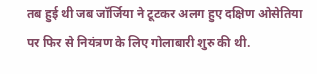तब हुई थी जब जॉर्जिया ने टूटकर अलग हुए दक्षिण ओसेतिया पर फिर से नियंत्रण के लिए गोलाबारी शुरु की थी.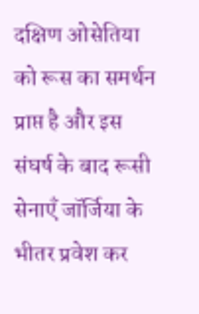दक्षिण ओसेतिया को रूस का समर्थन प्राप्त है और इस संघर्ष के बाद रूसी सेनाएँ जॉर्जिया के भीतर प्रवेश कर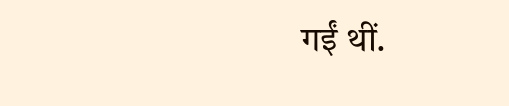गईं थीं.